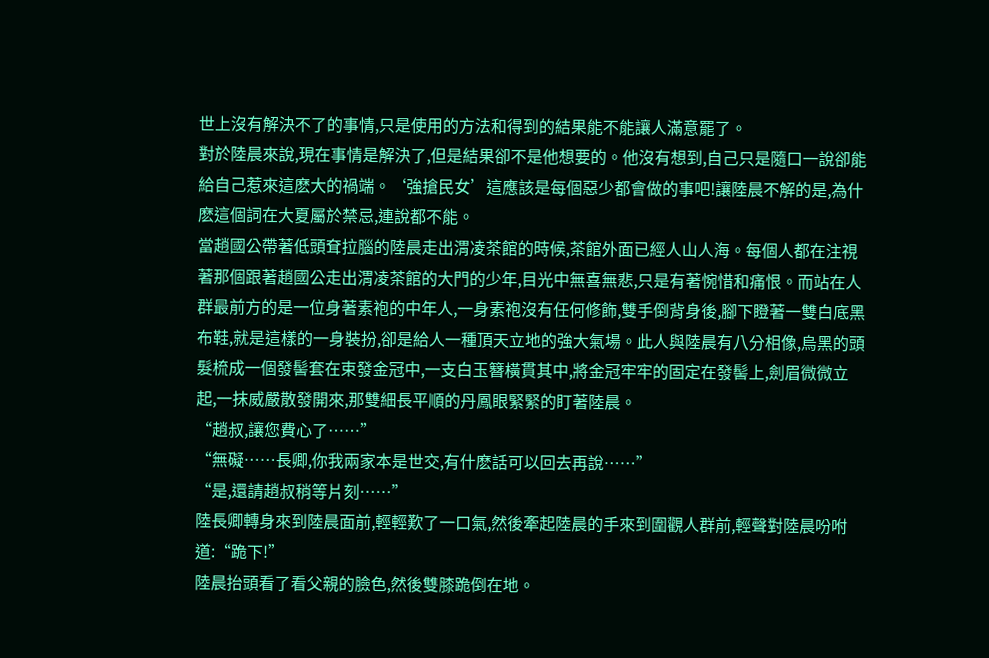世上沒有解決不了的事情,只是使用的方法和得到的結果能不能讓人滿意罷了。
對於陸晨來說,現在事情是解決了,但是結果卻不是他想要的。他沒有想到,自己只是隨口一說卻能給自己惹來這麽大的禍端。‘強搶民女’這應該是每個惡少都會做的事吧!讓陸晨不解的是,為什麽這個詞在大夏屬於禁忌,連說都不能。
當趙國公帶著低頭耷拉腦的陸晨走出渭凌茶館的時候,茶館外面已經人山人海。每個人都在注視著那個跟著趙國公走出渭凌茶館的大門的少年,目光中無喜無悲,只是有著惋惜和痛恨。而站在人群最前方的是一位身著素袍的中年人,一身素袍沒有任何修飾,雙手倒背身後,腳下瞪著一雙白底黑布鞋,就是這樣的一身裝扮,卻是給人一種頂天立地的強大氣場。此人與陸晨有八分相像,烏黑的頭髮梳成一個發髻套在束發金冠中,一支白玉簪橫貫其中,將金冠牢牢的固定在發髻上,劍眉微微立起,一抹威嚴散發開來,那雙細長平順的丹鳳眼緊緊的盯著陸晨。
“趙叔,讓您費心了……”
“無礙……長卿,你我兩家本是世交,有什麽話可以回去再說……”
“是,還請趙叔稍等片刻……”
陸長卿轉身來到陸晨面前,輕輕歎了一口氣,然後牽起陸晨的手來到圍觀人群前,輕聲對陸晨吩咐道:“跪下!”
陸晨抬頭看了看父親的臉色,然後雙膝跪倒在地。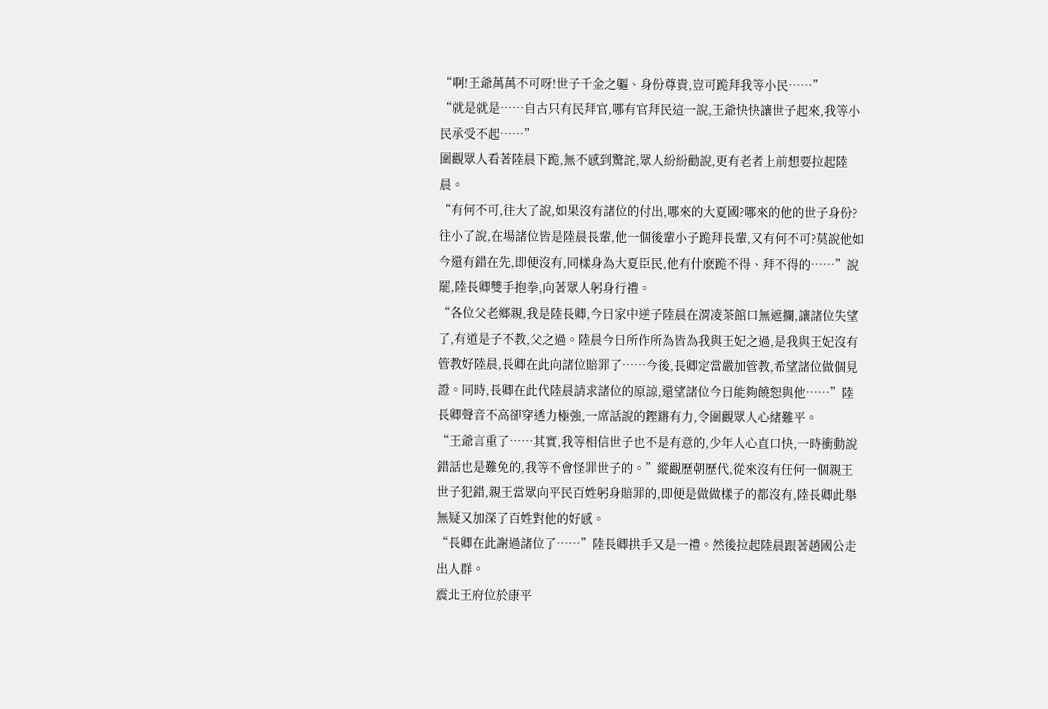“啊!王爺萬萬不可呀!世子千金之軀、身份尊貴,豈可跪拜我等小民……”
“就是就是……自古只有民拜官,哪有官拜民這一說,王爺快快讓世子起來,我等小民承受不起……”
圍觀眾人看著陸晨下跪,無不感到驚詫,眾人紛紛勸說,更有老者上前想要拉起陸晨。
“有何不可,往大了說,如果沒有諸位的付出,哪來的大夏國?哪來的他的世子身份?往小了說,在場諸位皆是陸晨長輩,他一個後輩小子跪拜長輩,又有何不可?莫說他如今還有錯在先,即便沒有,同樣身為大夏臣民,他有什麽跪不得、拜不得的……”說罷,陸長卿雙手抱拳,向著眾人躬身行禮。
“各位父老鄉親,我是陸長卿,今日家中逆子陸晨在渭凌茶館口無遮攔,讓諸位失望了,有道是子不教,父之過。陸晨今日所作所為皆為我與王妃之過,是我與王妃沒有管教好陸晨,長卿在此向諸位賠罪了……今後,長卿定當嚴加管教,希望諸位做個見證。同時,長卿在此代陸晨請求諸位的原諒,還望諸位今日能夠饒恕與他……”陸長卿聲音不高卻穿透力極強,一席話說的鏗鏘有力,令圍觀眾人心緒難平。
“王爺言重了……其實,我等相信世子也不是有意的,少年人心直口快,一時衝動說錯話也是難免的,我等不會怪罪世子的。”縱觀歷朝歷代,從來沒有任何一個親王世子犯錯,親王當眾向平民百姓躬身賠罪的,即便是做做樣子的都沒有,陸長卿此舉無疑又加深了百姓對他的好感。
“長卿在此謝過諸位了……”陸長卿拱手又是一禮。然後拉起陸晨跟著趙國公走出人群。
震北王府位於康平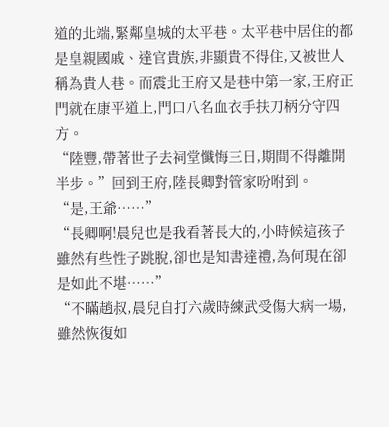道的北端,緊鄰皇城的太平巷。太平巷中居住的都是皇親國戚、達官貴族,非顯貴不得住,又被世人稱為貴人巷。而震北王府又是巷中第一家,王府正門就在康平道上,門口八名血衣手扶刀柄分守四方。
“陸豐,帶著世子去祠堂懺悔三日,期間不得離開半步。”回到王府,陸長卿對管家吩咐到。
“是,王爺……”
“長卿啊!晨兒也是我看著長大的,小時候這孩子雖然有些性子跳脫,卻也是知書達禮,為何現在卻是如此不堪……”
“不瞞趙叔,晨兒自打六歲時練武受傷大病一場,雖然恢復如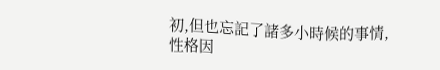初,但也忘記了諸多小時候的事情,性格因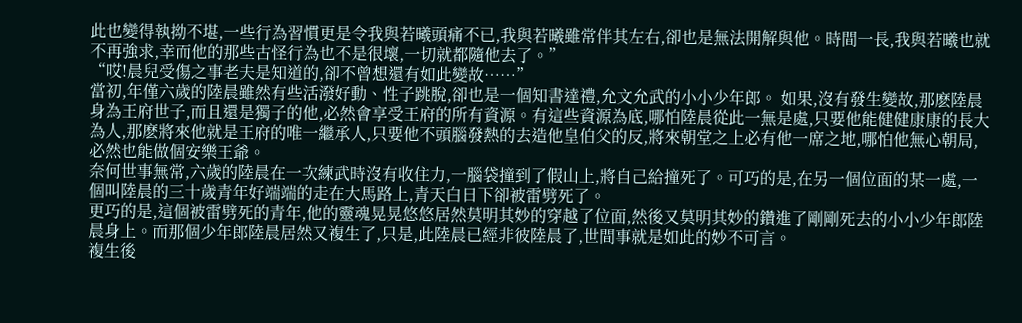此也變得執拗不堪,一些行為習慣更是令我與若曦頭痛不已,我與若曦雖常伴其左右,卻也是無法開解與他。時間一長,我與若曦也就不再強求,幸而他的那些古怪行為也不是很壞,一切就都隨他去了。”
“哎!晨兒受傷之事老夫是知道的,卻不曾想還有如此變故……”
當初,年僅六歲的陸晨雖然有些活潑好動、性子跳脫,卻也是一個知書達禮,允文允武的小小少年郎。 如果,沒有發生變故,那麽陸晨身為王府世子,而且還是獨子的他,必然會享受王府的所有資源。有這些資源為底,哪怕陸晨從此一無是處,只要他能健健康康的長大為人,那麽將來他就是王府的唯一繼承人,只要他不頭腦發熱的去造他皇伯父的反,將來朝堂之上必有他一席之地,哪怕他無心朝局,必然也能做個安樂王爺。
奈何世事無常,六歲的陸晨在一次練武時沒有收住力,一腦袋撞到了假山上,將自己給撞死了。可巧的是,在另一個位面的某一處,一個叫陸晨的三十歲青年好端端的走在大馬路上,青天白日下卻被雷劈死了。
更巧的是,這個被雷劈死的青年,他的靈魂晃晃悠悠居然莫明其妙的穿越了位面,然後又莫明其妙的鑽進了剛剛死去的小小少年郎陸晨身上。而那個少年郎陸晨居然又複生了,只是,此陸晨已經非彼陸晨了,世間事就是如此的妙不可言。
複生後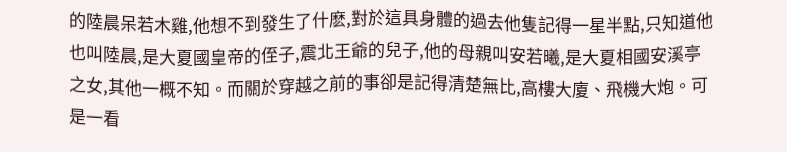的陸晨呆若木雞,他想不到發生了什麽,對於這具身體的過去他隻記得一星半點,只知道他也叫陸晨,是大夏國皇帝的侄子,震北王爺的兒子,他的母親叫安若曦,是大夏相國安溪亭之女,其他一概不知。而關於穿越之前的事卻是記得清楚無比,高樓大廈、飛機大炮。可是一看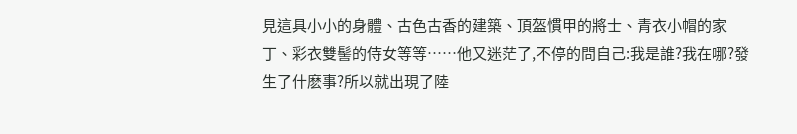見這具小小的身體、古色古香的建築、頂盔慣甲的將士、青衣小帽的家丁、彩衣雙髻的侍女等等……他又迷茫了,不停的問自己:我是誰?我在哪?發生了什麽事?所以就出現了陸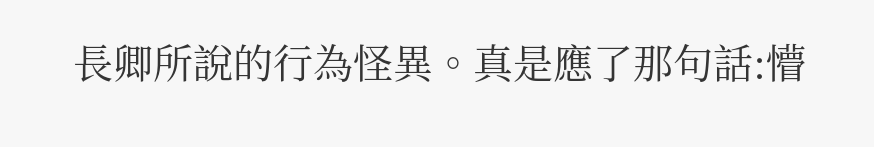長卿所說的行為怪異。真是應了那句話:懵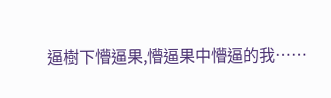逼樹下懵逼果,懵逼果中懵逼的我……